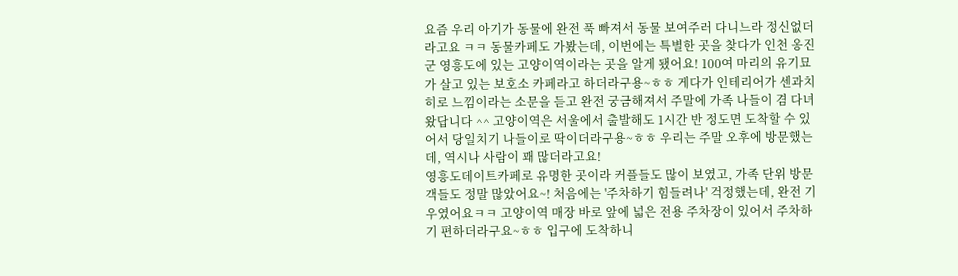요즘 우리 아기가 동물에 완전 푹 빠져서 동물 보여주러 다니느라 정신없더라고요 ㅋㅋ 동물카페도 가봤는데, 이번에는 특별한 곳을 찾다가 인천 옹진군 영흥도에 있는 고양이역이라는 곳을 알게 됐어요! 100여 마리의 유기묘가 살고 있는 보호소 카페라고 하더라구용~ㅎㅎ 게다가 인테리어가 센과치히로 느낌이라는 소문을 듣고 완전 궁금해져서 주말에 가족 나들이 겸 다녀왔답니다 ^^ 고양이역은 서울에서 출발해도 1시간 반 정도면 도착할 수 있어서 당일치기 나들이로 딱이더라구용~ㅎㅎ 우리는 주말 오후에 방문했는데, 역시나 사람이 꽤 많더라고요!
영흥도데이트카페로 유명한 곳이라 커플들도 많이 보였고, 가족 단위 방문객들도 정말 많았어요~! 처음에는 '주차하기 힘들려나' 걱정했는데, 완전 기우였어요ㅋㅋ 고양이역 매장 바로 앞에 넓은 전용 주차장이 있어서 주차하기 편하더라구요~ㅎㅎ 입구에 도착하니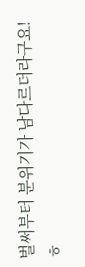벌써부터 분위기가 남다르더라구요!
ㅎ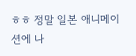ㅎㅎ 정말 일본 애니메이션에 나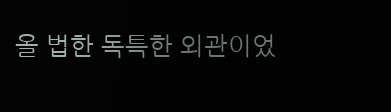올 법한 독특한 외관이었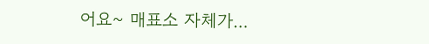어요~ 매표소 자체가...